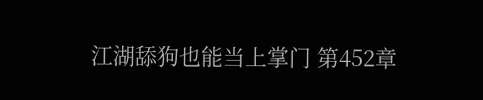江湖舔狗也能当上掌门 第452章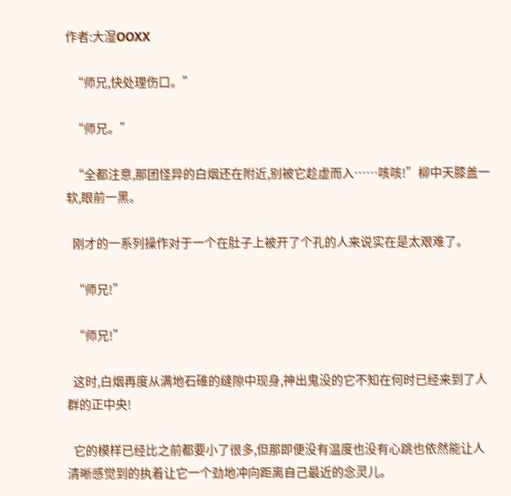作者:大湿OOXX

  “师兄,快处理伤口。”

  “师兄。”

  “全都注意,那团怪异的白烟还在附近,别被它趁虚而入……咳咳!”柳中天膝盖一软,眼前一黑。

  刚才的一系列操作对于一个在肚子上被开了个孔的人来说实在是太艰难了。

  “师兄!”

  “师兄!”

  这时,白烟再度从满地石碓的缝隙中现身,神出鬼没的它不知在何时已经来到了人群的正中央!

  它的模样已经比之前都要小了很多,但那即便没有温度也没有心跳也依然能让人清晰感觉到的执着让它一个劲地冲向距离自己最近的念灵儿。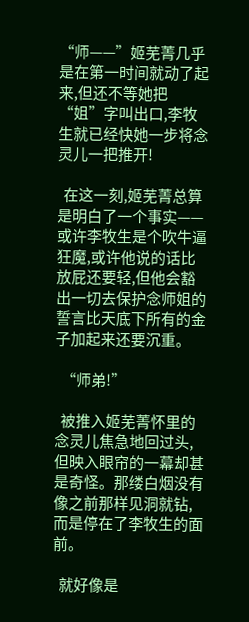“师——”姬芜菁几乎是在第一时间就动了起来,但还不等她把“姐”字叫出口,李牧生就已经快她一步将念灵儿一把推开!

  在这一刻,姬芜菁总算是明白了一个事实——或许李牧生是个吹牛逼狂魔,或许他说的话比放屁还要轻,但他会豁出一切去保护念师姐的誓言比天底下所有的金子加起来还要沉重。

  “师弟!”

  被推入姬芜菁怀里的念灵儿焦急地回过头,但映入眼帘的一幕却甚是奇怪。那缕白烟没有像之前那样见洞就钻,而是停在了李牧生的面前。

  就好像是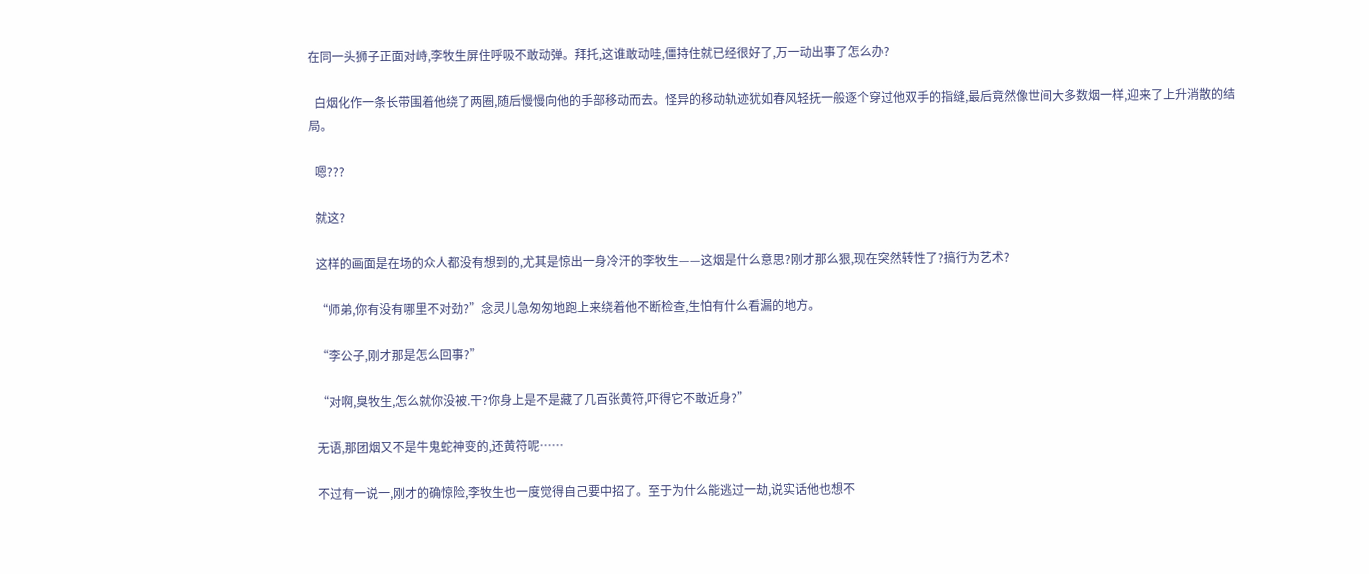在同一头狮子正面对峙,李牧生屏住呼吸不敢动弹。拜托,这谁敢动哇,僵持住就已经很好了,万一动出事了怎么办?

  白烟化作一条长带围着他绕了两圈,随后慢慢向他的手部移动而去。怪异的移动轨迹犹如春风轻抚一般逐个穿过他双手的指缝,最后竟然像世间大多数烟一样,迎来了上升消散的结局。

  嗯???

  就这?

  这样的画面是在场的众人都没有想到的,尤其是惊出一身冷汗的李牧生——这烟是什么意思?刚才那么狠,现在突然转性了?搞行为艺术?

  “师弟,你有没有哪里不对劲?”念灵儿急匆匆地跑上来绕着他不断检查,生怕有什么看漏的地方。

  “李公子,刚才那是怎么回事?”

  “对啊,臭牧生,怎么就你没被.干?你身上是不是藏了几百张黄符,吓得它不敢近身?”

  无语,那团烟又不是牛鬼蛇神变的,还黄符呢……

  不过有一说一,刚才的确惊险,李牧生也一度觉得自己要中招了。至于为什么能逃过一劫,说实话他也想不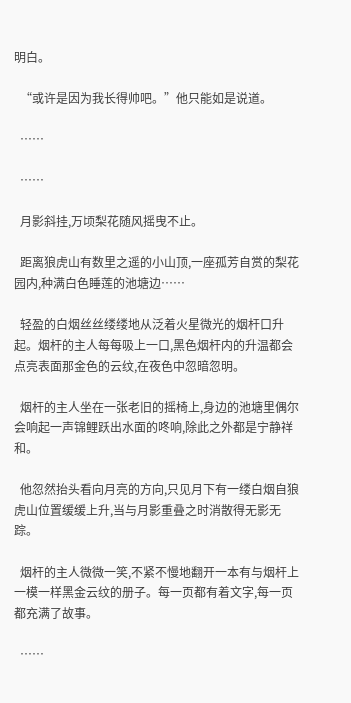明白。

  “或许是因为我长得帅吧。”他只能如是说道。

  ……

  ……

  月影斜挂,万顷梨花随风摇曳不止。

  距离狼虎山有数里之遥的小山顶,一座孤芳自赏的梨花园内,种满白色睡莲的池塘边……

  轻盈的白烟丝丝缕缕地从泛着火星微光的烟杆口升起。烟杆的主人每每吸上一口,黑色烟杆内的升温都会点亮表面那金色的云纹,在夜色中忽暗忽明。

  烟杆的主人坐在一张老旧的摇椅上,身边的池塘里偶尔会响起一声锦鲤跃出水面的咚响,除此之外都是宁静祥和。

  他忽然抬头看向月亮的方向,只见月下有一缕白烟自狼虎山位置缓缓上升,当与月影重叠之时消散得无影无踪。

  烟杆的主人微微一笑,不紧不慢地翻开一本有与烟杆上一模一样黑金云纹的册子。每一页都有着文字,每一页都充满了故事。

  ……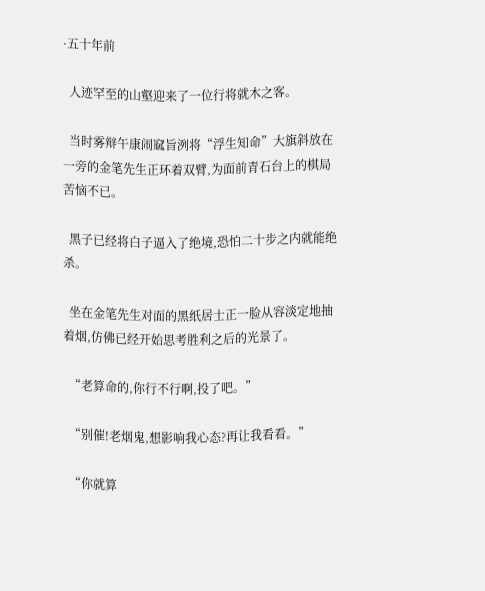·五十年前

  人迹罕至的山壑迎来了一位行将就木之客。

  当时雾辩午康闹窳旨洌将“浮生知命”大旗斜放在一旁的金笔先生正环着双臂,为面前青石台上的棋局苦恼不已。

  黑子已经将白子逼入了绝境,恐怕二十步之内就能绝杀。

  坐在金笔先生对面的黑纸居士正一脸从容淡定地抽着烟,仿佛已经开始思考胜利之后的光景了。

  “老算命的,你行不行啊,投了吧。”

  “别催!老烟鬼,想影响我心态?再让我看看。”

  “你就算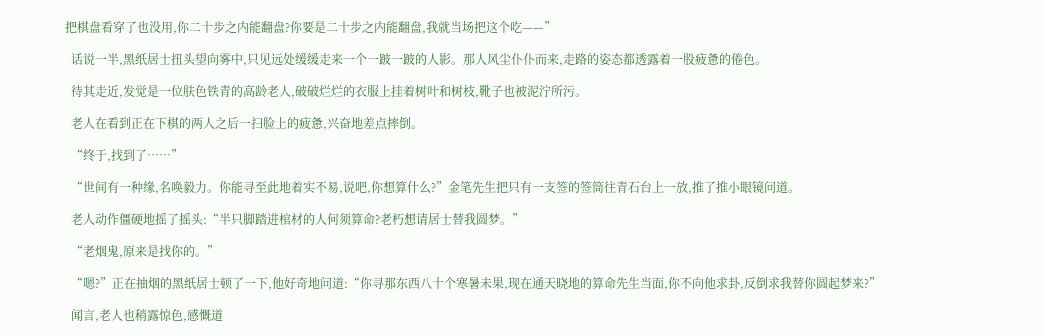把棋盘看穿了也没用,你二十步之内能翻盘?你要是二十步之内能翻盘,我就当场把这个吃——”

  话说一半,黑纸居士扭头望向雾中,只见远处缓缓走来一个一跛一跛的人影。那人风尘仆仆而来,走路的姿态都透露着一股疲惫的倦色。

  待其走近,发觉是一位肤色铁青的高龄老人,破破烂烂的衣服上挂着树叶和树枝,靴子也被泥泞所污。

  老人在看到正在下棋的两人之后一扫脸上的疲惫,兴奋地差点摔倒。

  “终于,找到了……”

  “世间有一种缘,名唤毅力。你能寻至此地着实不易,说吧,你想算什么?”金笔先生把只有一支签的签筒往青石台上一放,推了推小眼镜问道。

  老人动作僵硬地摇了摇头:“半只脚踏进棺材的人何须算命?老朽想请居士替我圆梦。”

  “老烟鬼,原来是找你的。”

  “嗯?”正在抽烟的黑纸居士顿了一下,他好奇地问道:“你寻那东西八十个寒暑未果,现在通天晓地的算命先生当面,你不向他求卦,反倒求我替你圆起梦来?”

  闻言,老人也稍露惊色,感慨道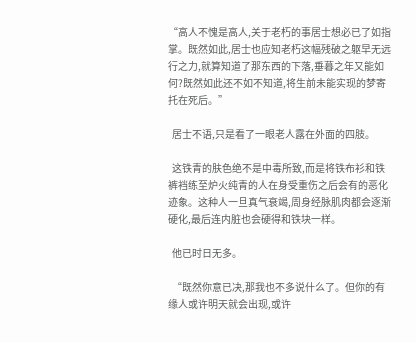“高人不愧是高人,关于老朽的事居士想必已了如指掌。既然如此,居士也应知老朽这幅残破之躯早无远行之力,就算知道了那东西的下落,垂暮之年又能如何?既然如此还不如不知道,将生前未能实现的梦寄托在死后。”

  居士不语,只是看了一眼老人露在外面的四肢。

  这铁青的肤色绝不是中毒所致,而是将铁布衫和铁裤裆练至炉火纯青的人在身受重伤之后会有的恶化迹象。这种人一旦真气衰竭,周身经脉肌肉都会逐渐硬化,最后连内脏也会硬得和铁块一样。

  他已时日无多。

  “既然你意已决,那我也不多说什么了。但你的有缘人或许明天就会出现,或许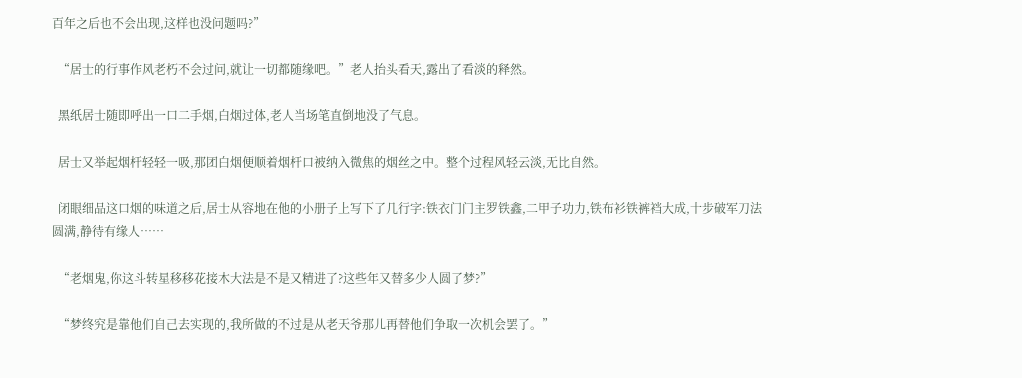百年之后也不会出现,这样也没问题吗?”

  “居士的行事作风老朽不会过问,就让一切都随缘吧。”老人抬头看天,露出了看淡的释然。

  黑纸居士随即呼出一口二手烟,白烟过体,老人当场笔直倒地没了气息。

  居士又举起烟杆轻轻一吸,那团白烟便顺着烟杆口被纳入微焦的烟丝之中。整个过程风轻云淡,无比自然。

  闭眼细品这口烟的味道之后,居士从容地在他的小册子上写下了几行字:铁衣门门主罗铁鑫,二甲子功力,铁布衫铁裤裆大成,十步破军刀法圆满,静待有缘人……

  “老烟鬼,你这斗转星移移花接木大法是不是又精进了?这些年又替多少人圆了梦?”

  “梦终究是靠他们自己去实现的,我所做的不过是从老天爷那儿再替他们争取一次机会罢了。”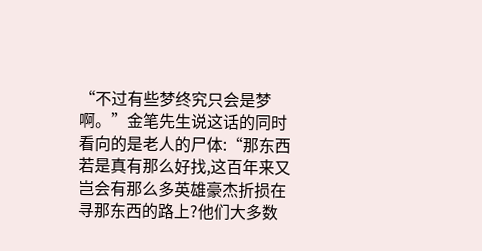“不过有些梦终究只会是梦啊。”金笔先生说这话的同时看向的是老人的尸体:“那东西若是真有那么好找,这百年来又岂会有那么多英雄豪杰折损在寻那东西的路上?他们大多数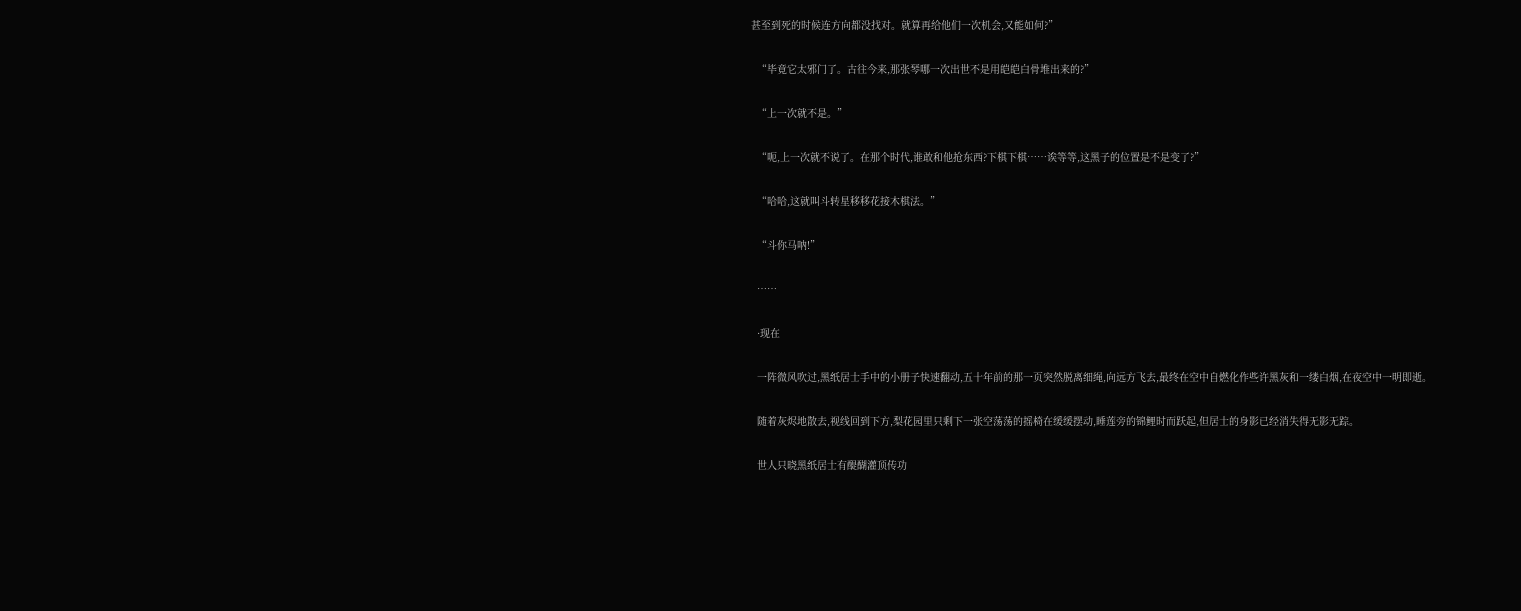甚至到死的时候连方向都没找对。就算再给他们一次机会,又能如何?”

  “毕竟它太邪门了。古往今来,那张琴哪一次出世不是用皑皑白骨堆出来的?”

  “上一次就不是。”

  “呃,上一次就不说了。在那个时代,谁敢和他抢东西?下棋下棋……诶等等,这黑子的位置是不是变了?”

  “哈哈,这就叫斗转星移移花接木棋法。”

  “斗你马呐!”

  ……

  ·现在

  一阵微风吹过,黑纸居士手中的小册子快速翻动,五十年前的那一页突然脱离细绳,向远方飞去,最终在空中自燃化作些许黑灰和一缕白烟,在夜空中一明即逝。

  随着灰烬地散去,视线回到下方,梨花园里只剩下一张空荡荡的摇椅在缓缓摆动,睡莲旁的锦鲤时而跃起,但居士的身影已经消失得无影无踪。

  世人只晓黑纸居士有醍醐灌顶传功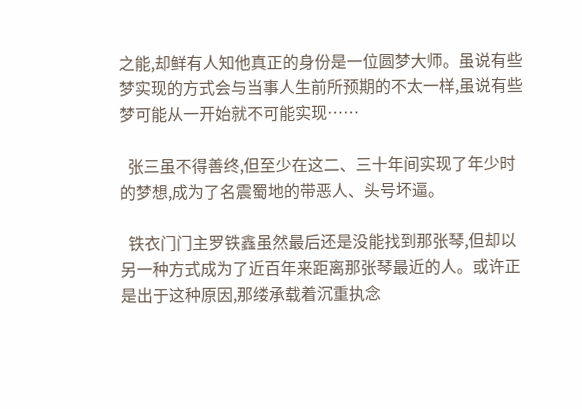之能,却鲜有人知他真正的身份是一位圆梦大师。虽说有些梦实现的方式会与当事人生前所预期的不太一样,虽说有些梦可能从一开始就不可能实现……

  张三虽不得善终,但至少在这二、三十年间实现了年少时的梦想,成为了名震蜀地的带恶人、头号坏逼。

  铁衣门门主罗铁鑫虽然最后还是没能找到那张琴,但却以另一种方式成为了近百年来距离那张琴最近的人。或许正是出于这种原因,那缕承载着沉重执念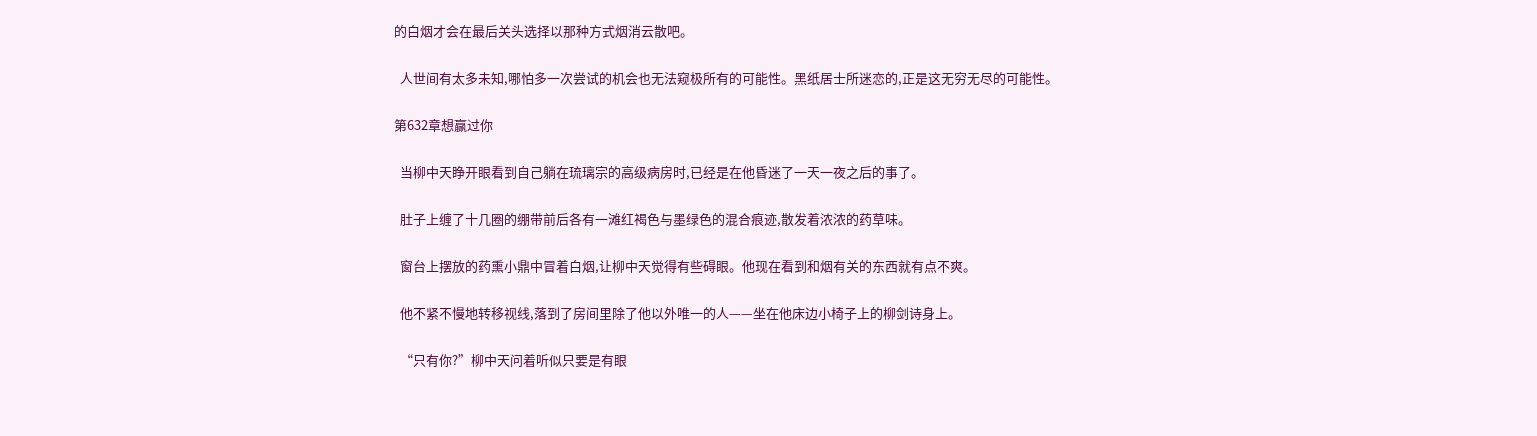的白烟才会在最后关头选择以那种方式烟消云散吧。

  人世间有太多未知,哪怕多一次尝试的机会也无法窥极所有的可能性。黑纸居士所迷恋的,正是这无穷无尽的可能性。

第632章想赢过你

  当柳中天睁开眼看到自己躺在琉璃宗的高级病房时,已经是在他昏迷了一天一夜之后的事了。

  肚子上缠了十几圈的绷带前后各有一滩红褐色与墨绿色的混合痕迹,散发着浓浓的药草味。

  窗台上摆放的药熏小鼎中冒着白烟,让柳中天觉得有些碍眼。他现在看到和烟有关的东西就有点不爽。

  他不紧不慢地转移视线,落到了房间里除了他以外唯一的人——坐在他床边小椅子上的柳剑诗身上。

  “只有你?”柳中天问着听似只要是有眼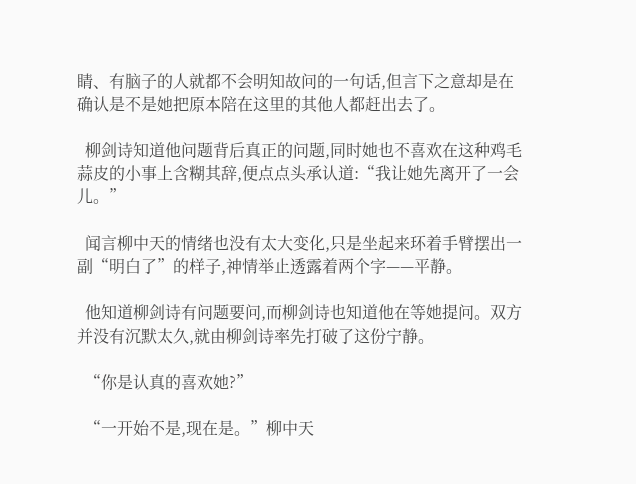睛、有脑子的人就都不会明知故问的一句话,但言下之意却是在确认是不是她把原本陪在这里的其他人都赶出去了。

  柳剑诗知道他问题背后真正的问题,同时她也不喜欢在这种鸡毛蒜皮的小事上含糊其辞,便点点头承认道:“我让她先离开了一会儿。”

  闻言柳中天的情绪也没有太大变化,只是坐起来环着手臂摆出一副“明白了”的样子,神情举止透露着两个字——平静。

  他知道柳剑诗有问题要问,而柳剑诗也知道他在等她提问。双方并没有沉默太久,就由柳剑诗率先打破了这份宁静。

  “你是认真的喜欢她?”

  “一开始不是,现在是。”柳中天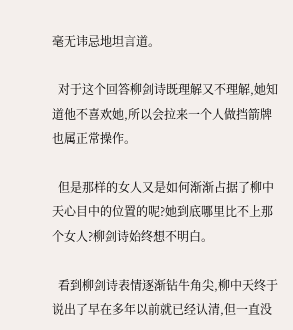毫无讳忌地坦言道。

  对于这个回答柳剑诗既理解又不理解,她知道他不喜欢她,所以会拉来一个人做挡箭牌也属正常操作。

  但是那样的女人又是如何渐渐占据了柳中天心目中的位置的呢?她到底哪里比不上那个女人?柳剑诗始终想不明白。

  看到柳剑诗表情逐渐钻牛角尖,柳中天终于说出了早在多年以前就已经认清,但一直没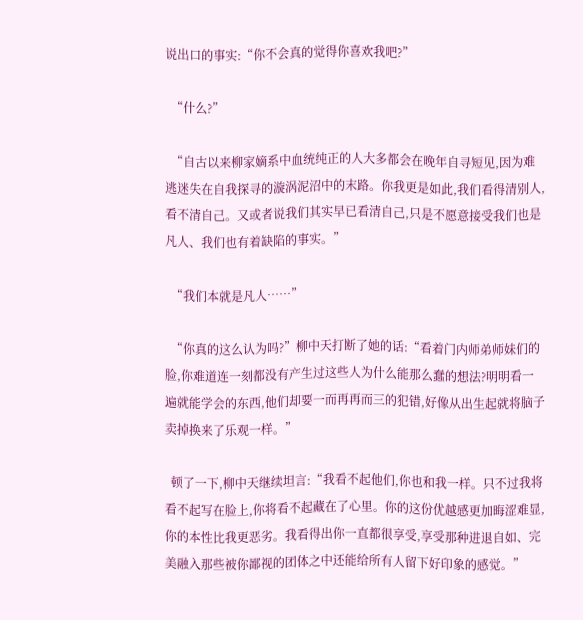说出口的事实:“你不会真的觉得你喜欢我吧?”

  “什么?”

  “自古以来柳家嫡系中血统纯正的人大多都会在晚年自寻短见,因为难逃迷失在自我探寻的漩涡泥沼中的末路。你我更是如此,我们看得清别人,看不清自己。又或者说我们其实早已看清自己,只是不愿意接受我们也是凡人、我们也有着缺陷的事实。”

  “我们本就是凡人……”

  “你真的这么认为吗?”柳中天打断了她的话:“看着门内师弟师妹们的脸,你难道连一刻都没有产生过这些人为什么能那么蠢的想法?明明看一遍就能学会的东西,他们却要一而再再而三的犯错,好像从出生起就将脑子卖掉换来了乐观一样。”

  顿了一下,柳中天继续坦言:“我看不起他们,你也和我一样。只不过我将看不起写在脸上,你将看不起藏在了心里。你的这份优越感更加晦涩难显,你的本性比我更恶劣。我看得出你一直都很享受,享受那种进退自如、完美融入那些被你鄙视的团体之中还能给所有人留下好印象的感觉。”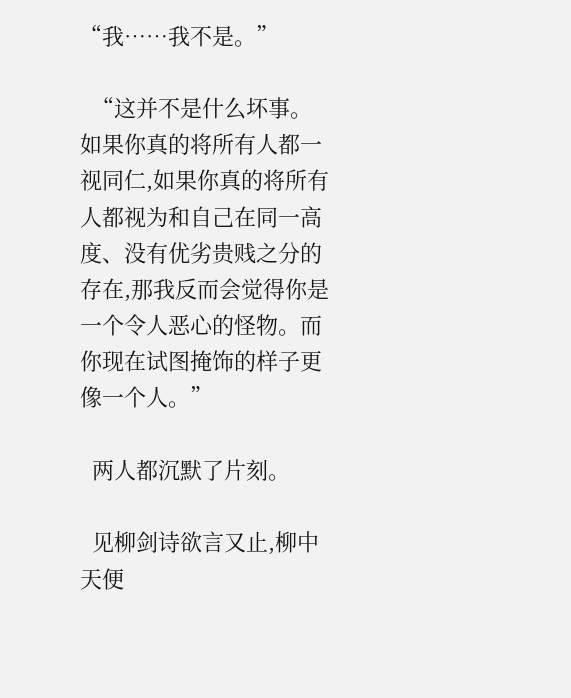“我……我不是。”

  “这并不是什么坏事。如果你真的将所有人都一视同仁,如果你真的将所有人都视为和自己在同一高度、没有优劣贵贱之分的存在,那我反而会觉得你是一个令人恶心的怪物。而你现在试图掩饰的样子更像一个人。”

  两人都沉默了片刻。

  见柳剑诗欲言又止,柳中天便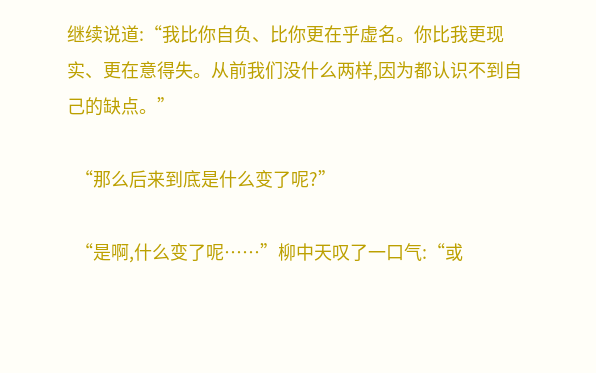继续说道:“我比你自负、比你更在乎虚名。你比我更现实、更在意得失。从前我们没什么两样,因为都认识不到自己的缺点。”

  “那么后来到底是什么变了呢?”

  “是啊,什么变了呢……”柳中天叹了一口气:“或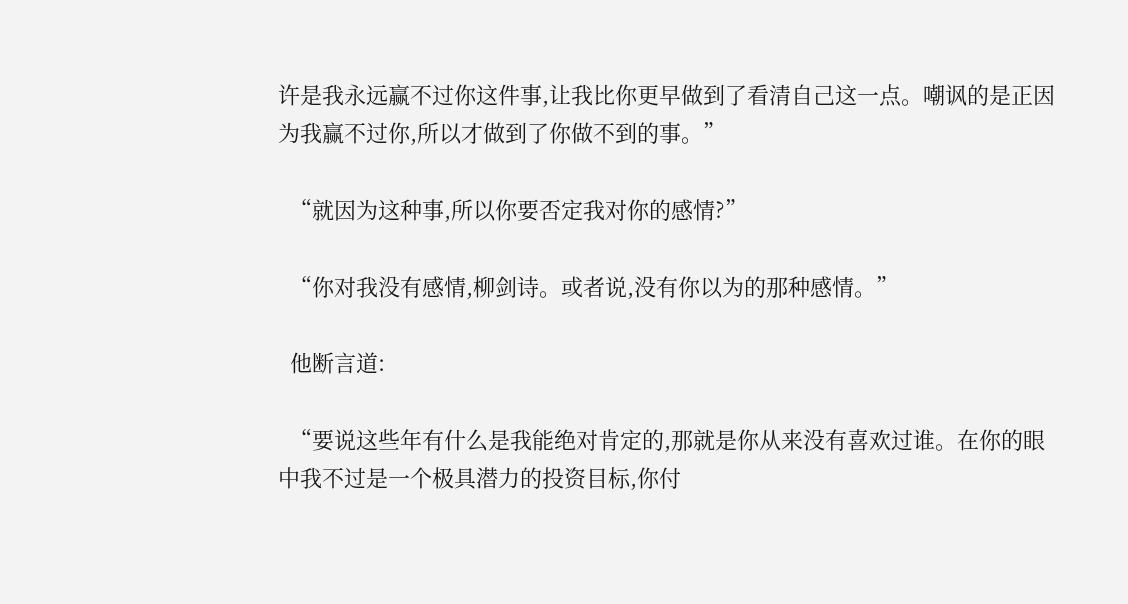许是我永远赢不过你这件事,让我比你更早做到了看清自己这一点。嘲讽的是正因为我赢不过你,所以才做到了你做不到的事。”

  “就因为这种事,所以你要否定我对你的感情?”

  “你对我没有感情,柳剑诗。或者说,没有你以为的那种感情。”

  他断言道:

  “要说这些年有什么是我能绝对肯定的,那就是你从来没有喜欢过谁。在你的眼中我不过是一个极具潜力的投资目标,你付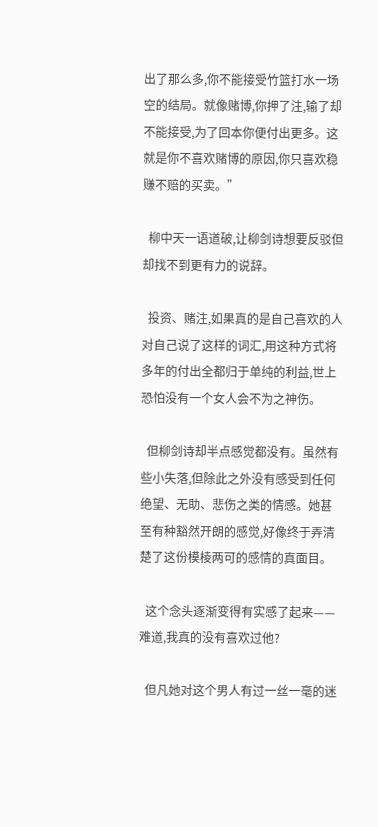出了那么多,你不能接受竹篮打水一场空的结局。就像赌博,你押了注,输了却不能接受,为了回本你便付出更多。这就是你不喜欢赌博的原因,你只喜欢稳赚不赔的买卖。”

  柳中天一语道破,让柳剑诗想要反驳但却找不到更有力的说辞。

  投资、赌注,如果真的是自己喜欢的人对自己说了这样的词汇,用这种方式将多年的付出全都归于单纯的利益,世上恐怕没有一个女人会不为之神伤。

  但柳剑诗却半点感觉都没有。虽然有些小失落,但除此之外没有感受到任何绝望、无助、悲伤之类的情感。她甚至有种豁然开朗的感觉,好像终于弄清楚了这份模棱两可的感情的真面目。

  这个念头逐渐变得有实感了起来——难道,我真的没有喜欢过他?

  但凡她对这个男人有过一丝一毫的迷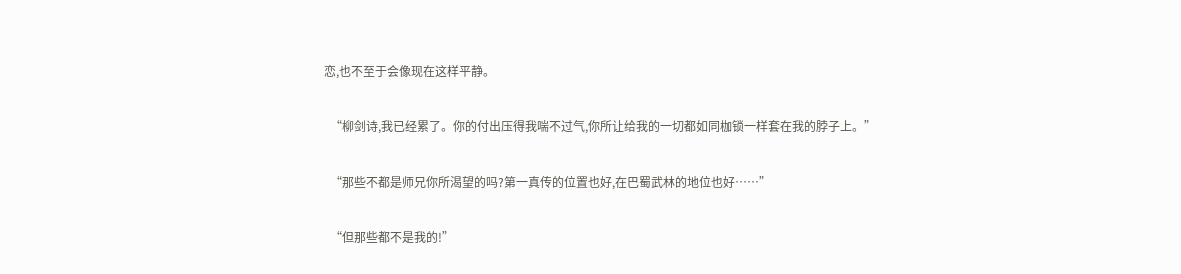恋,也不至于会像现在这样平静。

  “柳剑诗,我已经累了。你的付出压得我喘不过气,你所让给我的一切都如同枷锁一样套在我的脖子上。”

  “那些不都是师兄你所渴望的吗?第一真传的位置也好,在巴蜀武林的地位也好……”

  “但那些都不是我的!”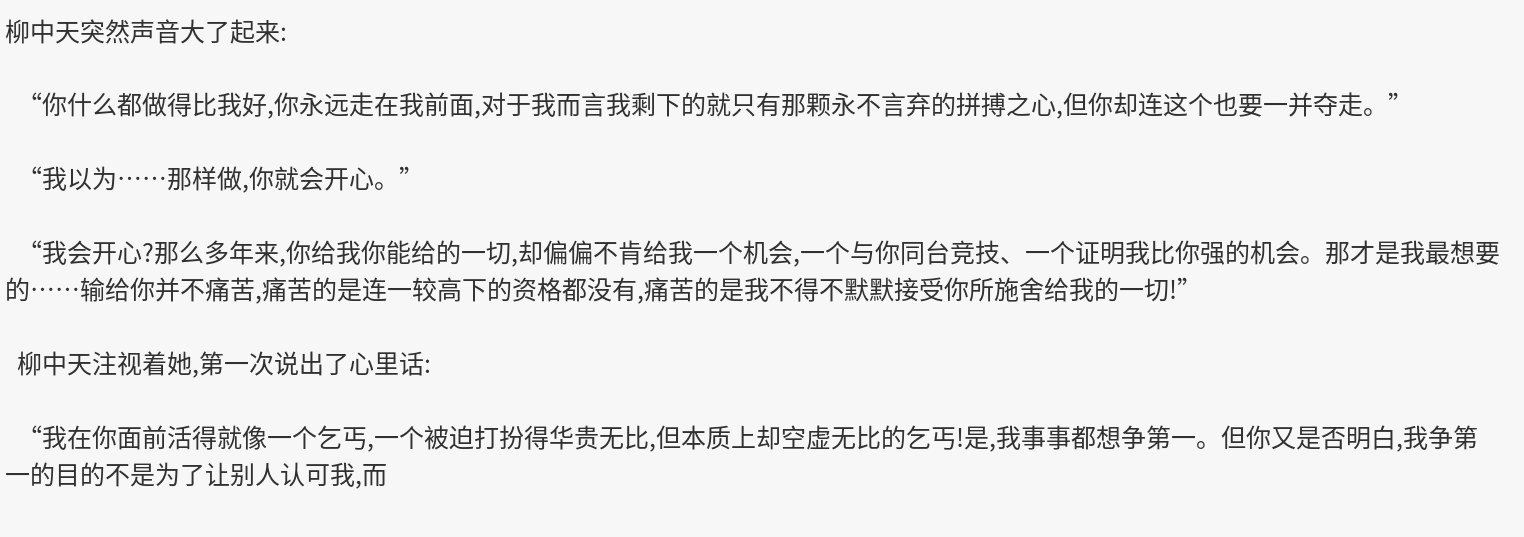柳中天突然声音大了起来:

  “你什么都做得比我好,你永远走在我前面,对于我而言我剩下的就只有那颗永不言弃的拼搏之心,但你却连这个也要一并夺走。”

  “我以为……那样做,你就会开心。”

  “我会开心?那么多年来,你给我你能给的一切,却偏偏不肯给我一个机会,一个与你同台竞技、一个证明我比你强的机会。那才是我最想要的……输给你并不痛苦,痛苦的是连一较高下的资格都没有,痛苦的是我不得不默默接受你所施舍给我的一切!”

  柳中天注视着她,第一次说出了心里话:

  “我在你面前活得就像一个乞丐,一个被迫打扮得华贵无比,但本质上却空虚无比的乞丐!是,我事事都想争第一。但你又是否明白,我争第一的目的不是为了让别人认可我,而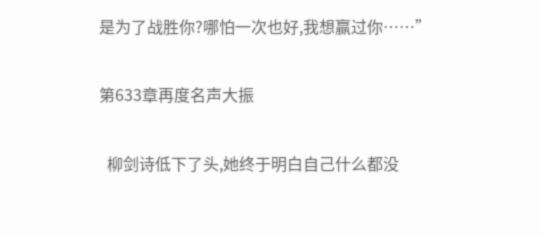是为了战胜你?哪怕一次也好,我想赢过你……”

第633章再度名声大振

  柳剑诗低下了头,她终于明白自己什么都没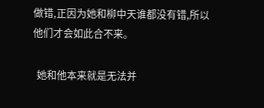做错,正因为她和柳中天谁都没有错,所以他们才会如此合不来。

  她和他本来就是无法并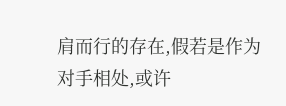肩而行的存在,假若是作为对手相处,或许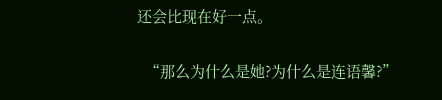还会比现在好一点。

  “那么为什么是她?为什么是连语馨?”